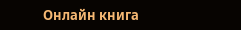Онлайн книга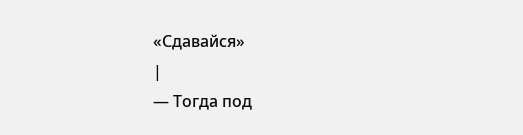«Сдавайся»
|
— Тогда под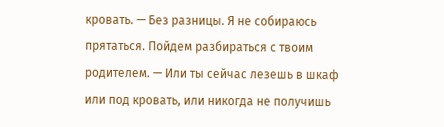кровать. — Без разницы. Я не собираюсь прятаться. Пойдем разбираться с твоим родителем. — Или ты сейчас лезешь в шкаф или под кровать, или никогда не получишь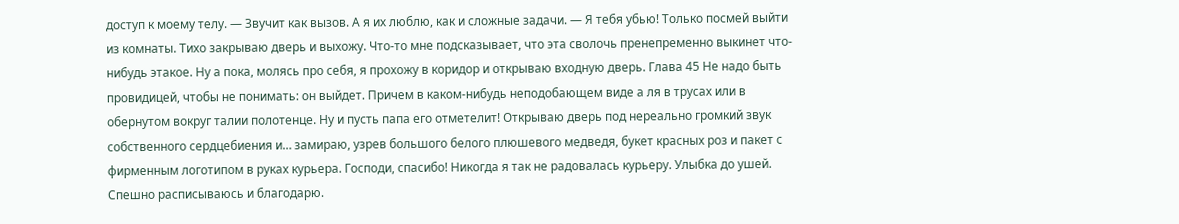доступ к моему телу. — Звучит как вызов. А я их люблю, как и сложные задачи. — Я тебя убью! Только посмей выйти из комнаты. Тихо закрываю дверь и выхожу. Что-то мне подсказывает, что эта сволочь пренепременно выкинет что-нибудь этакое. Ну а пока, молясь про себя, я прохожу в коридор и открываю входную дверь. Глава 45 Не надо быть провидицей, чтобы не понимать: он выйдет. Причем в каком-нибудь неподобающем виде а ля в трусах или в обернутом вокруг талии полотенце. Ну и пусть папа его отметелит! Открываю дверь под нереально громкий звук собственного сердцебиения и… замираю, узрев большого белого плюшевого медведя, букет красных роз и пакет с фирменным логотипом в руках курьера. Господи, спасибо! Никогда я так не радовалась курьеру. Улыбка до ушей. Спешно расписываюсь и благодарю.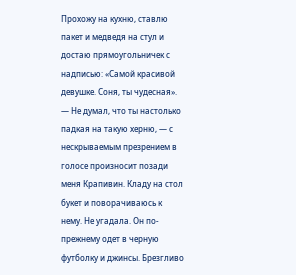Прохожу на кухню, ставлю пакет и медведя на стул и достаю прямоугольничек с надписью: «Самой красивой девушке. Соня, ты чудесная». — Не думал, что ты настолько падкая на такую херню, — с нескрываемым презрением в голосе произносит позади меня Крапивин. Кладу на стол букет и поворачиваюсь к нему. Не угадала. Он по-прежнему одет в черную футболку и джинсы. Брезгливо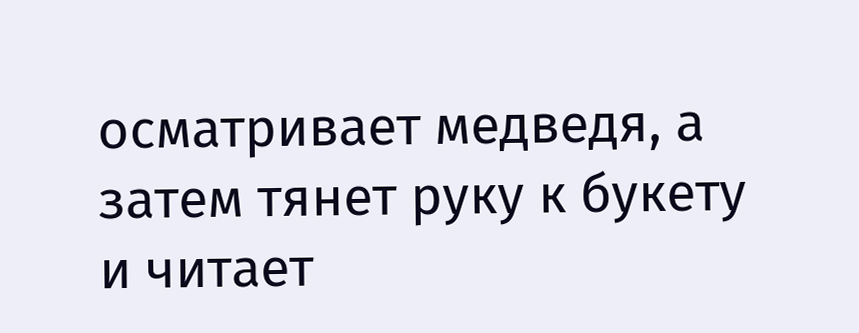осматривает медведя, а затем тянет руку к букету и читает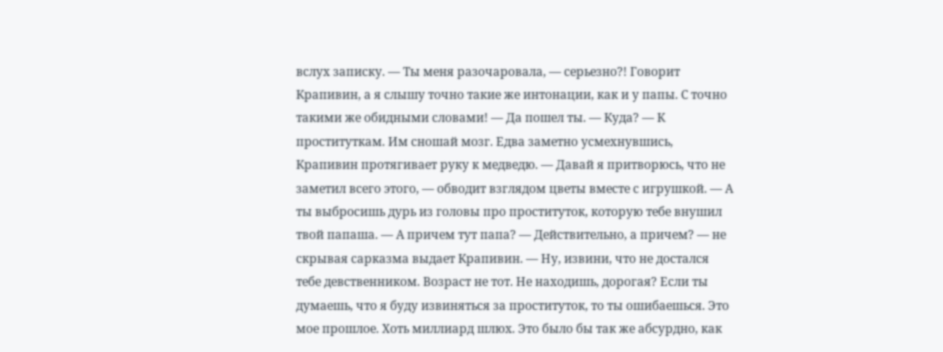вслух записку. — Ты меня разочаровала, — серьезно?! Говорит Крапивин, а я слышу точно такие же интонации, как и у папы. С точно такими же обидными словами! — Да пошел ты. — Куда? — К проституткам. Им сношай мозг. Едва заметно усмехнувшись, Крапивин протягивает руку к медведю. — Давай я притворюсь, что не заметил всего этого, — обводит взглядом цветы вместе с игрушкой. — А ты выбросишь дурь из головы про проституток, которую тебе внушил твой папаша. — А причем тут папа? — Действительно, а причем? — не скрывая сарказма выдает Крапивин. — Ну, извини, что не достался тебе девственником. Возраст не тот. Не находишь, дорогая? Если ты думаешь, что я буду извиняться за проституток, то ты ошибаешься. Это мое прошлое. Хоть миллиард шлюх. Это было бы так же абсурдно, как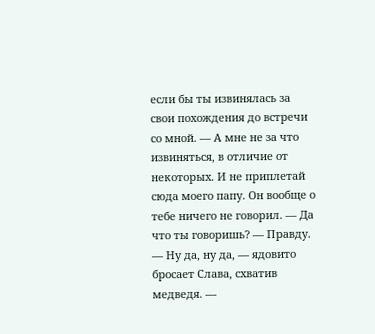если бы ты извинялась за свои похождения до встречи со мной. — А мне не за что извиняться, в отличие от некоторых. И не приплетай сюда моего папу. Он вообще о тебе ничего не говорил. — Да что ты говоришь? — Правду. — Ну да, ну да, — ядовито бросает Слава, схватив медведя. —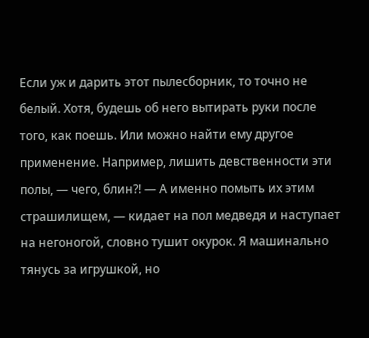Если уж и дарить этот пылесборник, то точно не белый. Хотя, будешь об него вытирать руки после того, как поешь. Или можно найти ему другое применение. Например, лишить девственности эти полы, — чего, блин?! — А именно помыть их этим страшилищем, — кидает на пол медведя и наступает на негоногой, словно тушит окурок. Я машинально тянусь за игрушкой, но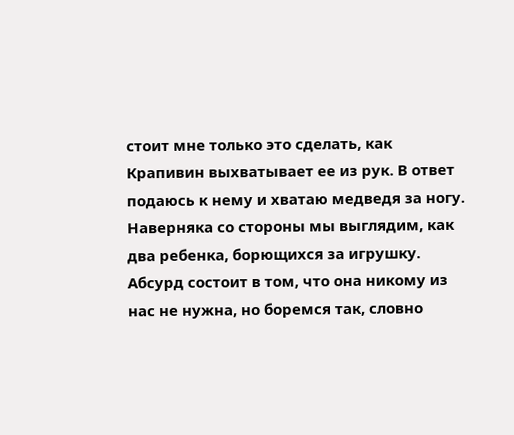стоит мне только это сделать, как Крапивин выхватывает ее из рук. В ответ подаюсь к нему и хватаю медведя за ногу. Наверняка со стороны мы выглядим, как два ребенка, борющихся за игрушку. Абсурд состоит в том, что она никому из нас не нужна, но боремся так, словно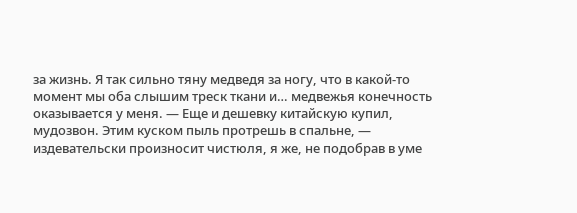за жизнь. Я так сильно тяну медведя за ногу, что в какой-то момент мы оба слышим треск ткани и… медвежья конечность оказывается у меня. — Еще и дешевку китайскую купил, мудозвон. Этим куском пыль протрешь в спальне, — издевательски произносит чистюля, я же, не подобрав в уме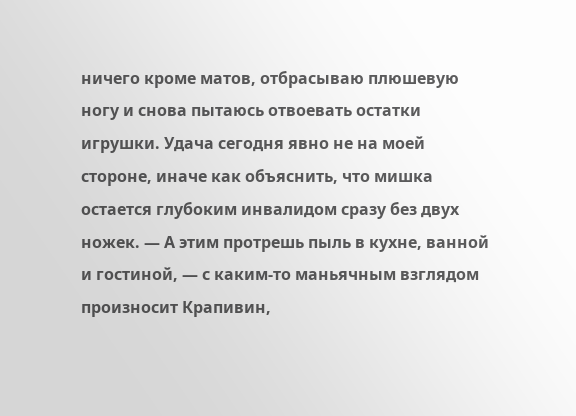ничего кроме матов, отбрасываю плюшевую ногу и снова пытаюсь отвоевать остатки игрушки. Удача сегодня явно не на моей стороне, иначе как объяснить, что мишка остается глубоким инвалидом сразу без двух ножек. — А этим протрешь пыль в кухне, ванной и гостиной, — с каким-то маньячным взглядом произносит Крапивин,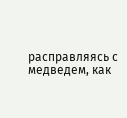расправляясь с медведем, как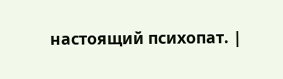настоящий психопат. |